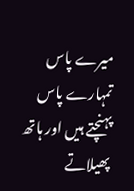میرے پاس تمہارے پاس پہنچتے ہیں اور ہاتھ پھیلاتے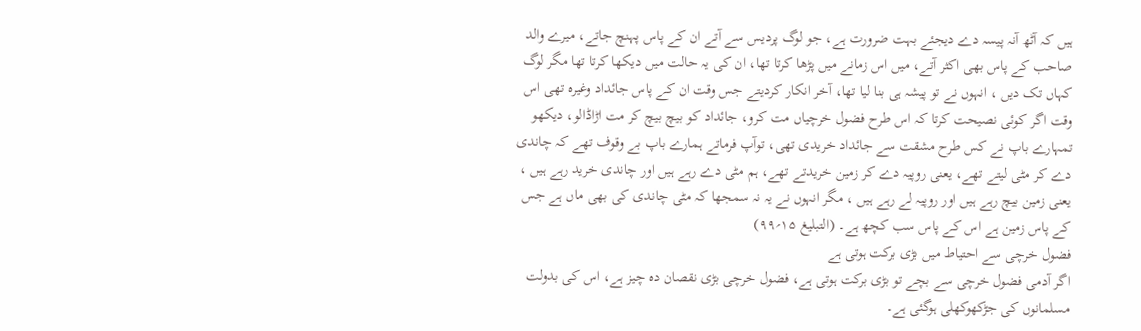ہیں کہ آٹھ آنہ پیسہ دے دیجئے بہت ضرورت ہے، جو لوگ پردیس سے آتے ان کے پاس پہنچ جاتے، میرے والد صاحب کے پاس بھی اکثر آتے، میں اس زمانے میں پڑھا کرتا تھا، ان کی یہ حالت میں دیکھا کرتا تھا مگر لوگ کہاں تک دیں ، انہوں نے تو پیشہ ہی بنا لیا تھا، آخر انکار کردیتے جس وقت ان کے پاس جائداد وغیرہ تھی اس وقت اگر کوئی نصیحت کرتا کہ اس طرح فضول خرچیاں مت کرو، جائداد کو بیچ بیچ کر مت اڑاڈالو، دیکھو تمہارے باپ نے کس طرح مشقت سے جائداد خریدی تھی، توآپ فرماتے ہمارے باپ بے وقوف تھے کہ چاندی دے کر مٹی لیتے تھے، یعنی روپیہ دے کر زمین خریدتے تھے، ہم مٹی دے رہے ہیں اور چاندی خرید رہے ہیں ، یعنی زمین بیچ رہے ہیں اور روپیہ لے رہے ہیں ، مگر انہوں نے یہ نہ سمجھا کہ مٹی چاندی کی بھی ماں ہے جس کے پاس زمین ہے اس کے پاس سب کچھ ہے۔ (التبلیغ ۱۵؍۹۹)
فضول خرچی سے احتیاط میں بڑی برکت ہوتی ہے
اگر آدمی فضول خرچی سے بچے تو بڑی برکت ہوتی ہے، فضول خرچی بڑی نقصان دہ چیز ہے، اس کی بدولت مسلمانوں کی جڑکھوکھلی ہوگئی ہے۔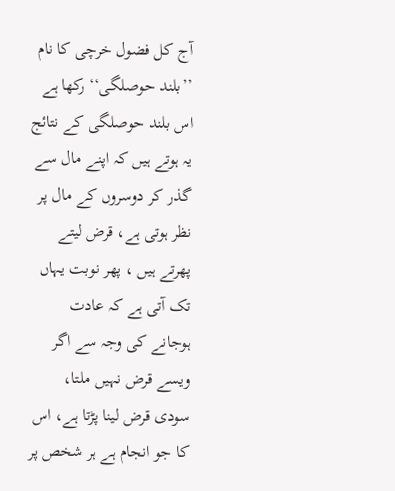آج کل فضول خرچی کا نام ’’بلند حوصلگی‘‘ رکھا ہے اس بلند حوصلگی کے نتائج یہ ہوتے ہیں کہ اپنے مال سے گذر کر دوسروں کے مال پر نظر ہوتی ہے، قرض لیتے پھرتے ہیں ، پھر نوبت یہاں تک آتی ہے کہ عادت ہوجانے کی وجہ سے اگر ویسے قرض نہیں ملتا، سودی قرض لینا پڑتا ہے، اس کا جو انجام ہے ہر شخص پر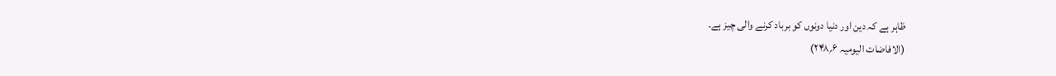ظاہر ہے کہ دین اور دنیا دونوں کو برباد کرنے والی چیز ہے۔
(الافاضات الیومیہ ۶؍۲۴۸)